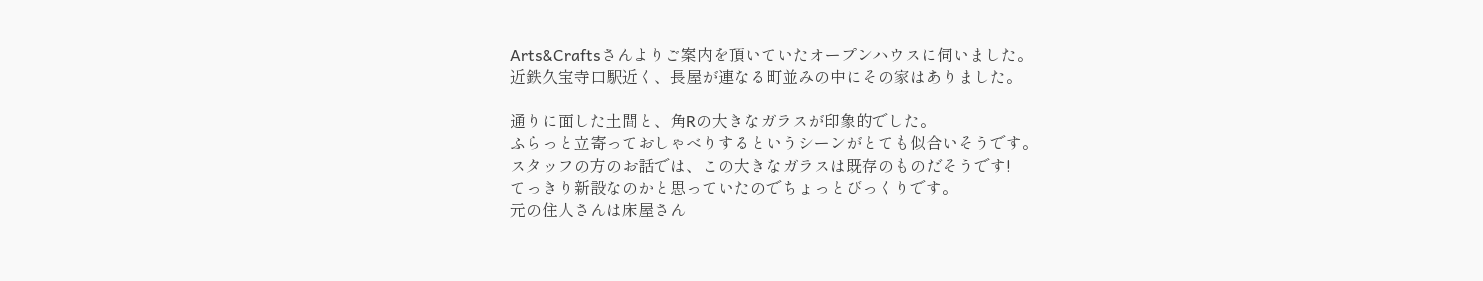Arts&Craftsさんよりご案内を頂いていたオープンハウスに伺いました。
近鉄久宝寺口駅近く、長屋が連なる町並みの中にその家はありました。

通りに面した土間と、角Rの大きなガラスが印象的でした。
ふらっと立寄っておしゃべりするというシーンがとても似合いそうです。
スタッフの方のお話では、この大きなガラスは既存のものだそうです!
てっきり新設なのかと思っていたのでちょっとびっくりです。
元の住人さんは床屋さん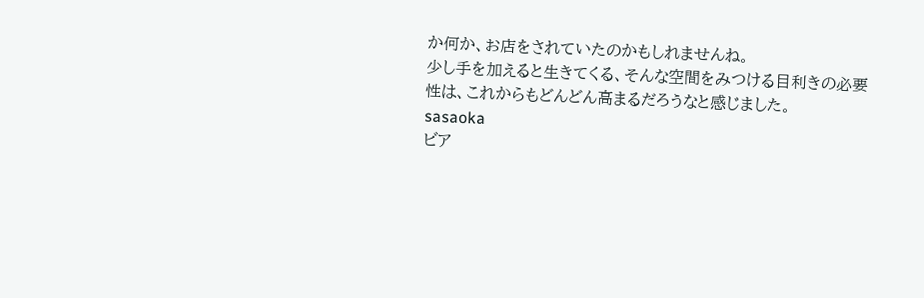か何か、お店をされていたのかもしれませんね。
少し手を加えると生きてくる、そんな空間をみつける目利きの必要性は、これからもどんどん高まるだろうなと感じました。
sasaoka
ビア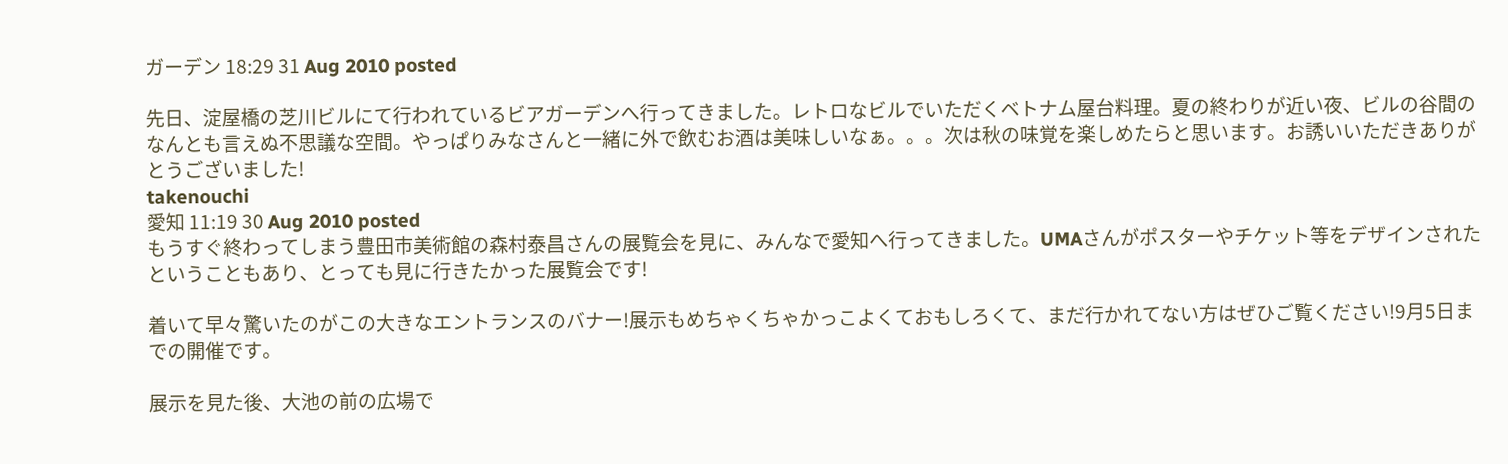ガーデン 18:29 31 Aug 2010 posted

先日、淀屋橋の芝川ビルにて行われているビアガーデンへ行ってきました。レトロなビルでいただくベトナム屋台料理。夏の終わりが近い夜、ビルの谷間のなんとも言えぬ不思議な空間。やっぱりみなさんと一緒に外で飲むお酒は美味しいなぁ。。。次は秋の味覚を楽しめたらと思います。お誘いいただきありがとうございました!
takenouchi
愛知 11:19 30 Aug 2010 posted
もうすぐ終わってしまう豊田市美術館の森村泰昌さんの展覧会を見に、みんなで愛知へ行ってきました。UMAさんがポスターやチケット等をデザインされたということもあり、とっても見に行きたかった展覧会です!

着いて早々驚いたのがこの大きなエントランスのバナー!展示もめちゃくちゃかっこよくておもしろくて、まだ行かれてない方はぜひご覧ください!9月5日までの開催です。

展示を見た後、大池の前の広場で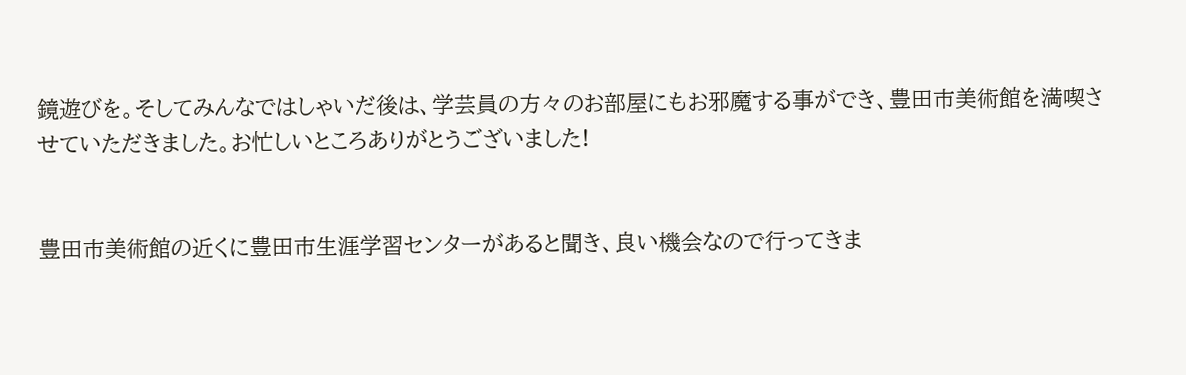鏡遊びを。そしてみんなではしゃいだ後は、学芸員の方々のお部屋にもお邪魔する事ができ、豊田市美術館を満喫させていただきました。お忙しいところありがとうございました!


豊田市美術館の近くに豊田市生涯学習センターがあると聞き、良い機会なので行ってきま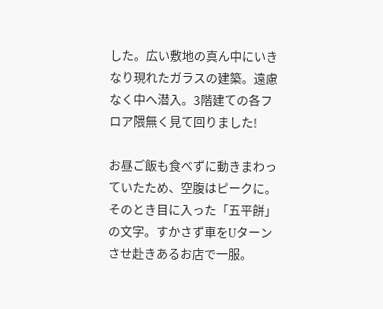した。広い敷地の真ん中にいきなり現れたガラスの建築。遠慮なく中へ潜入。3階建ての各フロア隈無く見て回りました!

お昼ご飯も食べずに動きまわっていたため、空腹はピークに。そのとき目に入った「五平餅」の文字。すかさず車をUターンさせ赴きあるお店で一服。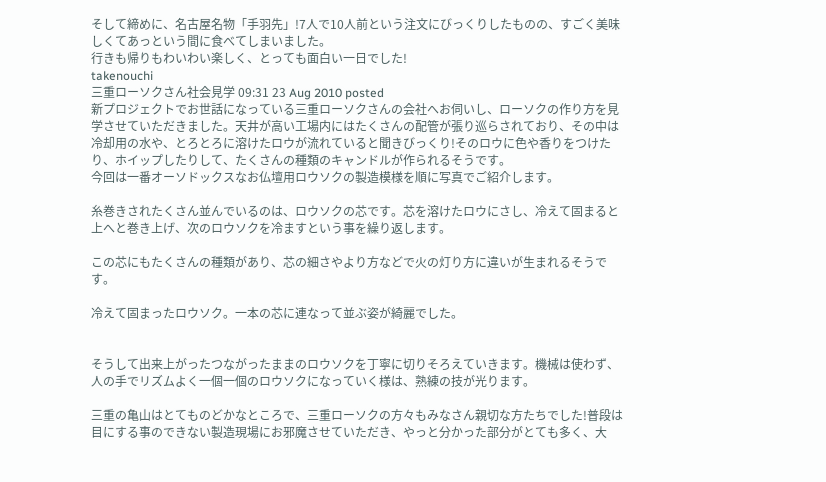そして締めに、名古屋名物「手羽先」!7人で10人前という注文にびっくりしたものの、すごく美味しくてあっという間に食べてしまいました。
行きも帰りもわいわい楽しく、とっても面白い一日でした!
takenouchi
三重ローソクさん社会見学 09:31 23 Aug 2010 posted
新プロジェクトでお世話になっている三重ローソクさんの会社へお伺いし、ローソクの作り方を見学させていただきました。天井が高い工場内にはたくさんの配管が張り巡らされており、その中は冷却用の水や、とろとろに溶けたロウが流れていると聞きびっくり!そのロウに色や香りをつけたり、ホイップしたりして、たくさんの種類のキャンドルが作られるそうです。
今回は一番オーソドックスなお仏壇用ロウソクの製造模様を順に写真でご紹介します。

糸巻きされたくさん並んでいるのは、ロウソクの芯です。芯を溶けたロウにさし、冷えて固まると上へと巻き上げ、次のロウソクを冷ますという事を繰り返します。

この芯にもたくさんの種類があり、芯の細さやより方などで火の灯り方に違いが生まれるそうです。

冷えて固まったロウソク。一本の芯に連なって並ぶ姿が綺麗でした。


そうして出来上がったつながったままのロウソクを丁寧に切りそろえていきます。機械は使わず、人の手でリズムよく一個一個のロウソクになっていく様は、熟練の技が光ります。

三重の亀山はとてものどかなところで、三重ローソクの方々もみなさん親切な方たちでした!普段は目にする事のできない製造現場にお邪魔させていただき、やっと分かった部分がとても多く、大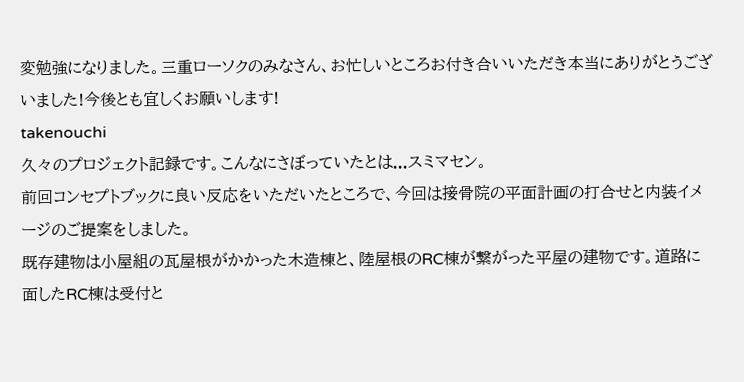変勉強になりました。三重ローソクのみなさん、お忙しいところお付き合いいただき本当にありがとうございました!今後とも宜しくお願いします!
takenouchi
久々のプロジェクト記録です。こんなにさぼっていたとは...スミマセン。
前回コンセプトブックに良い反応をいただいたところで、今回は接骨院の平面計画の打合せと内装イメージのご提案をしました。
既存建物は小屋組の瓦屋根がかかった木造棟と、陸屋根のRC棟が繋がった平屋の建物です。道路に面したRC棟は受付と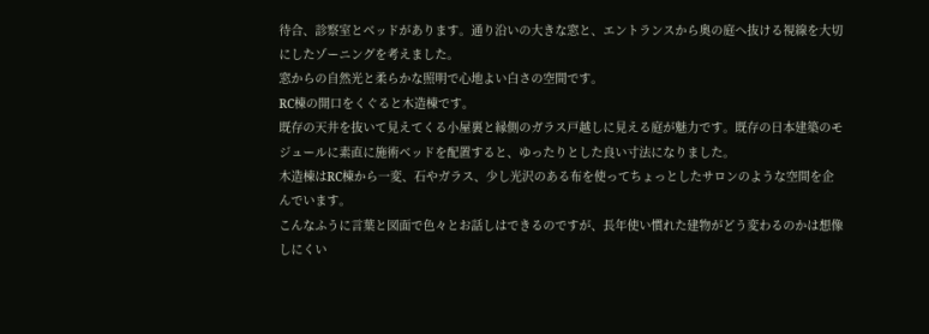待合、診察室とベッドがあります。通り沿いの大きな窓と、エントランスから奥の庭へ抜ける視線を大切にしたゾーニングを考えました。
窓からの自然光と柔らかな照明で心地よい白さの空間です。
RC棟の開口をくぐると木造棟です。
既存の天井を抜いて見えてくる小屋裏と縁側のガラス戸越しに見える庭が魅力です。既存の日本建築のモジュールに素直に施術ベッドを配置すると、ゆったりとした良い寸法になりました。
木造棟はRC棟から一変、石やガラス、少し光沢のある布を使ってちょっとしたサロンのような空間を企んでいます。
こんなふうに言葉と図面で色々とお話しはできるのですが、長年使い慣れた建物がどう変わるのかは想像しにくい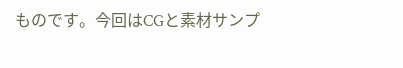ものです。今回はCGと素材サンプ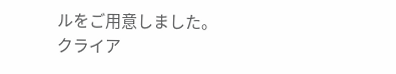ルをご用意しました。
クライア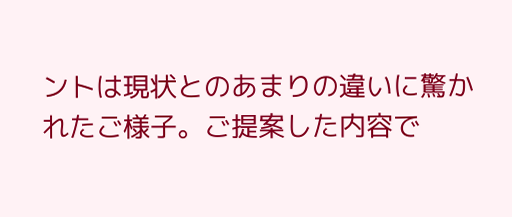ントは現状とのあまりの違いに驚かれたご様子。ご提案した内容で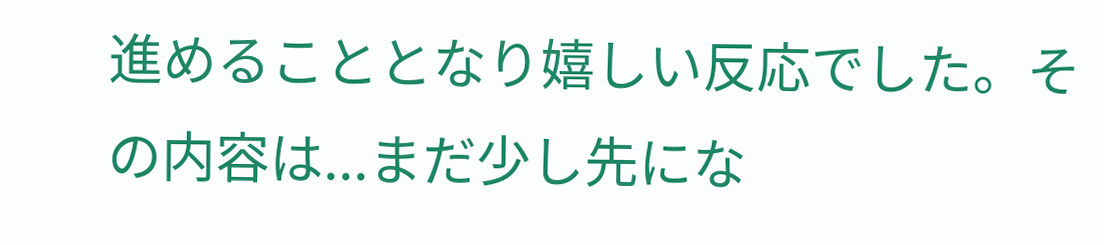進めることとなり嬉しい反応でした。その内容は...まだ少し先にな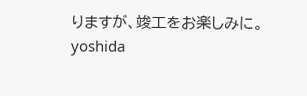りますが、竣工をお楽しみに。
yoshida